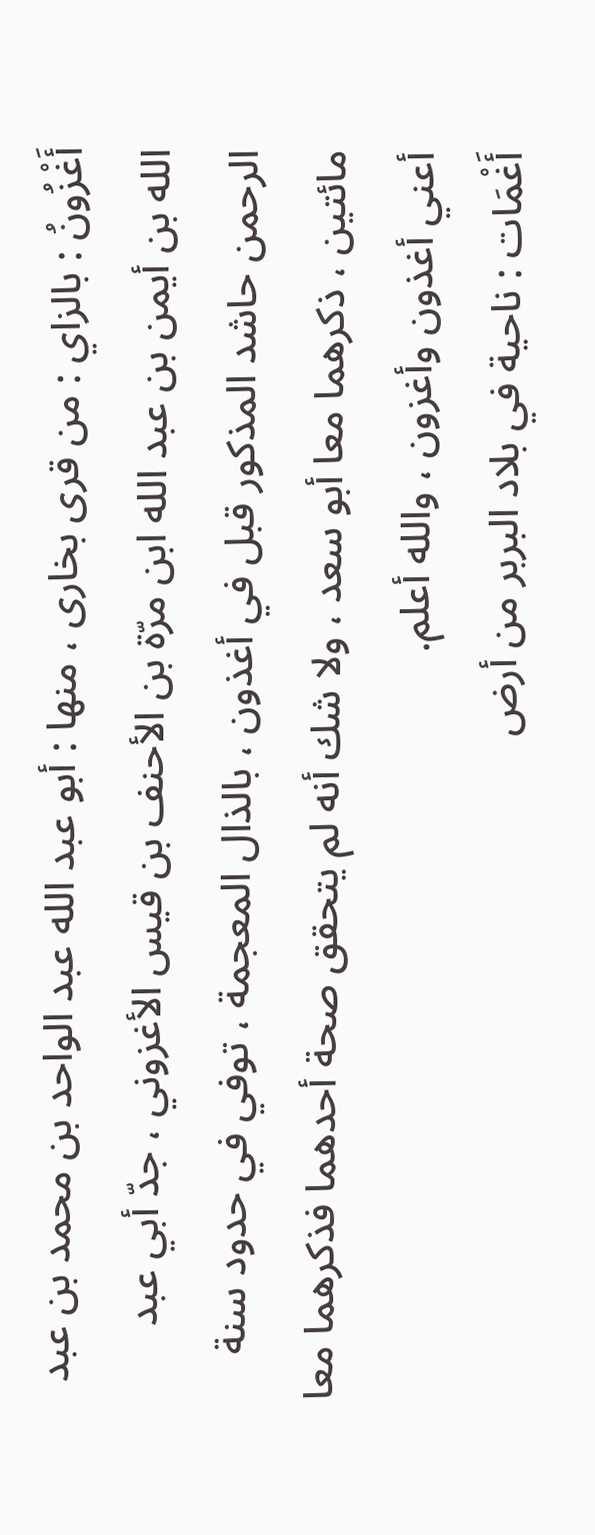أَغْزُونُ : بالزاي : من قرى بخارى ، منها : أبو عبد الله عبد الواحد بن محمد بن عبد الله بن أيمن بن عبد الله ابن مرّة بن الأحنف بن قيس الأغزوني ، جدّ أبي عبد الرحمن حاشد المذكور قبل في أغذون ، بالذال المعجمة ، توفي في حدود سنة مائتين ، ذكرهما معا أبو سعد ، ولا شك أنه لم يتحقق صحة أحدهما فذكرهما معا أعني أغذون وأغزون ، والله أعلم.
أَغْمَات : ناحية في بلاد البربر من أرض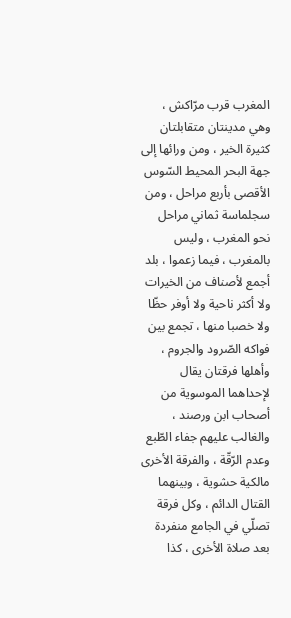المغرب قرب مرّاكش ، وهي مدينتان متقابلتان كثيرة الخير ، ومن ورائها إلى جهة البحر المحيط السّوس الأقصى بأربع مراحل ، ومن سجلماسة ثماني مراحل نحو المغرب ، وليس بالمغرب ، فيما زعموا ، بلد أجمع لأصناف من الخيرات ولا أكثر ناحية ولا أوفر حظّا ولا خصبا منها ، تجمع بين فواكه الصّرود والجروم ، وأهلها فرقتان يقال لإحداهما الموسوية من أصحاب ابن ورصند ، والغالب عليهم جفاء الطّبع وعدم الرّقّة ، والفرقة الأخرى مالكية حشوية ، وبينهما القتال الدائم ، وكل فرقة تصلّي في الجامع منفردة بعد صلاة الأخرى ، كذا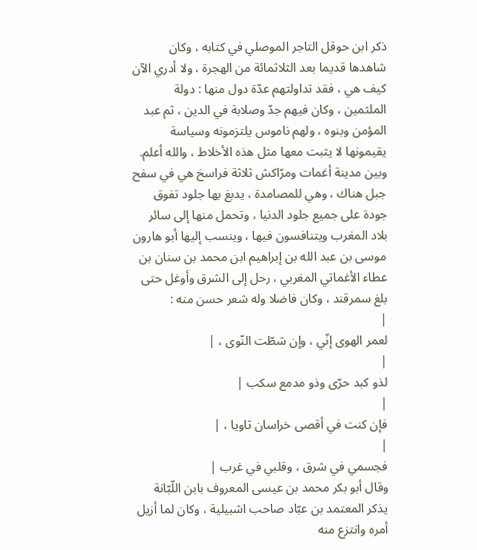ذكر ابن حوقل التاجر الموصلي في كتابه ، وكان شاهدها قديما بعد الثلاثمائة من الهجرة ، ولا أدري الآن كيف هي ، فقد تداولتهم عدّة دول منها : دولة الملثمين ، وكان فيهم جدّ وصلابة في الدين ، ثم عبد المؤمن وبنوه ، ولهم ناموس يلتزمونه وسياسة يقيمونها لا يثبت معها مثل هذه الأخلاط ، والله أعلم. وبين مدينة أغمات ومرّاكش ثلاثة فراسخ هي في سفح جبل هناك ، وهي للمصامدة ، يدبغ بها جلود تفوق جودة على جميع جلود الدنيا ، وتحمل منها إلى سائر بلاد المغرب ويتنافسون فيها ، وينسب إليها أبو هارون موسى بن عبد الله بن إبراهيم ابن محمد بن سنان بن عطاء الأغماتي المغربي ، رحل إلى الشرق وأوغل حتى بلغ سمرقند ، وكان فاضلا وله شعر حسن منه :
|
لعمر الهوى إنّي ، وإن شطّت النّوى ، |
|
لذو كبد حرّى وذو مدمع سكب |
|
فإن كنت في أقصى خراسان ثاويا ، |
|
فجسمي في شرق ، وقلبي في غرب |
وقال أبو بكر محمد بن عيسى المعروف بابن اللّبّانة يذكر المعتمد بن عبّاد صاحب اشبيلية ، وكان لما أزيل أمره وانتزع منه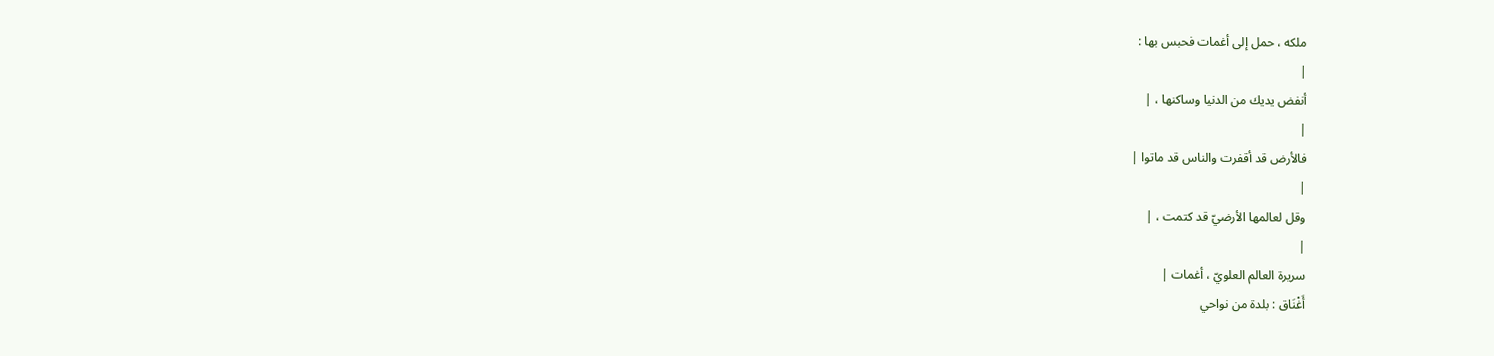ملكه ، حمل إلى أغمات فحبس بها :
|
أنفض يديك من الدنيا وساكنها ، |
|
فالأرض قد أقفرت والناس قد ماتوا |
|
وقل لعالمها الأرضيّ قد كتمت ، |
|
سريرة العالم العلويّ ، أغمات |
أَغْنَاق : بلدة من نواحي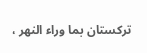تركستان بما وراء النهر ،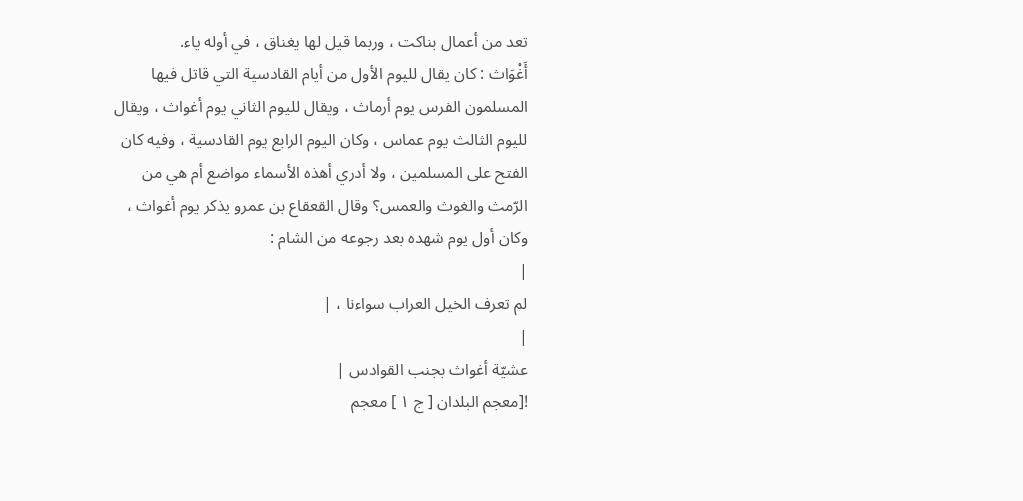تعد من أعمال بناكت ، وربما قيل لها يغناق ، في أوله ياء.
أَغْوَاث : كان يقال لليوم الأول من أيام القادسية التي قاتل فيها المسلمون الفرس يوم أرماث ، ويقال لليوم الثاني يوم أغواث ، ويقال لليوم الثالث يوم عماس ، وكان اليوم الرابع يوم القادسية ، وفيه كان الفتح على المسلمين ، ولا أدري أهذه الأسماء مواضع أم هي من الرّمث والغوث والعمس؟ وقال القعقاع بن عمرو يذكر يوم أغواث ، وكان أول يوم شهده بعد رجوعه من الشام :
|
لم تعرف الخيل العراب سواءنا ، |
|
عشيّة أغواث بجنب القوادس |
![معجم البلدان [ ج ١ ] معجم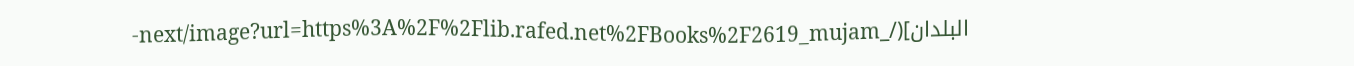البلدان](/_next/image?url=https%3A%2F%2Flib.rafed.net%2FBooks%2F2619_mujam-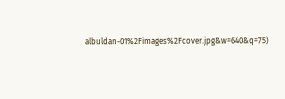albuldan-01%2Fimages%2Fcover.jpg&w=640&q=75)